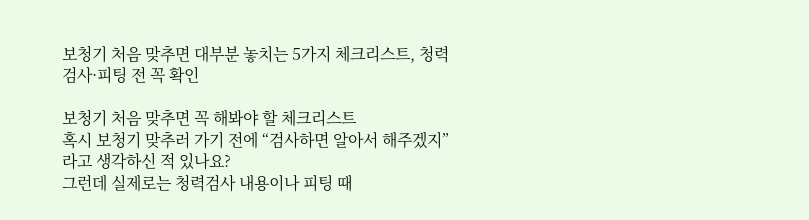보청기 처음 맞추면 대부분 놓치는 5가지 체크리스트, 청력검사·피팅 전 꼭 확인

보청기 처음 맞추면 꼭 해봐야 할 체크리스트
혹시 보청기 맞추러 가기 전에 “검사하면 알아서 해주겠지”라고 생각하신 적 있나요?
그런데 실제로는 청력검사 내용이나 피팅 때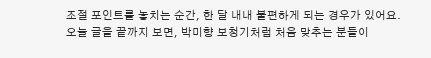조절 포인트를 놓치는 순간, 한 달 내내 불편하게 되는 경우가 있어요.
오늘 글을 끝까지 보면, 박미향 보청기처럼 처음 맞추는 분들이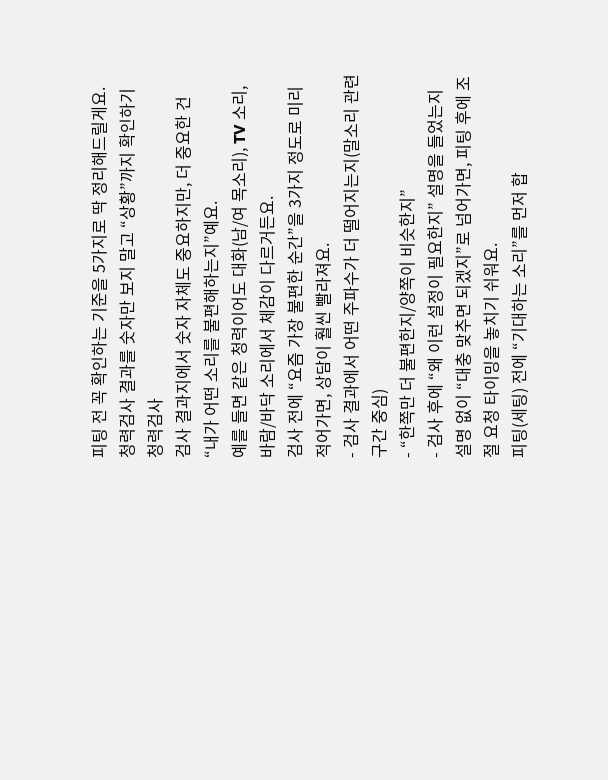피팅 전 꼭 확인하는 기준을 5가지로 딱 정리해드릴게요.
청력검사 결과를 숫자만 보지 말고 “상황”까지 확인하기 청력검사
검사 결과지에서 숫자 자체도 중요하지만, 더 중요한 건 “내가 어떤 소리를 불편해하는지”예요.
예를 들면 같은 청력이어도 대화(남/여 목소리), TV 소리, 바람/바닥 소리에서 체감이 다르거든요.
검사 전에 “요즘 가장 불편한 순간”을 3가지 정도로 미리 적어가면, 상담이 훨씬 빨라져요.
- 검사 결과에서 어떤 주파수가 더 떨어지는지(말소리 관련 구간 중심)
- “한쪽만 더 불편한지/양쪽이 비슷한지”
- 검사 후에 “왜 이런 설정이 필요한지” 설명을 들었는지
설명 없이 “대충 맞추면 되겠지”로 넘어가면, 피팅 후에 조절 요청 타이밍을 놓치기 쉬워요.
피팅(세팅) 전에 “기대하는 소리”를 먼저 합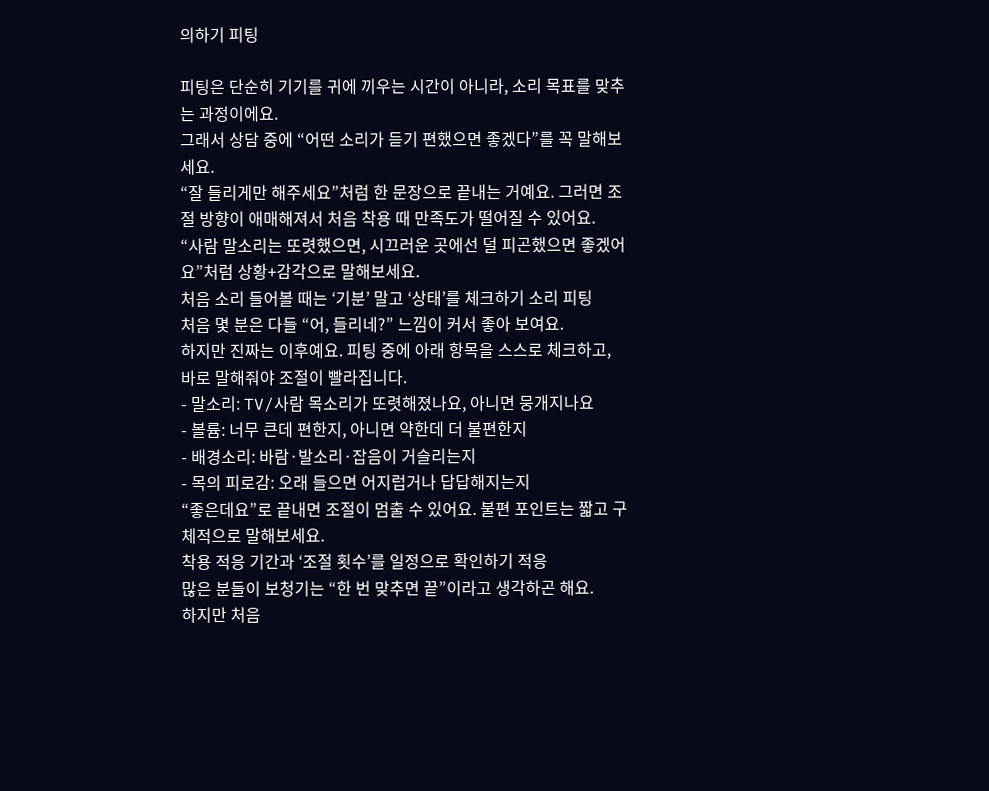의하기 피팅

피팅은 단순히 기기를 귀에 끼우는 시간이 아니라, 소리 목표를 맞추는 과정이에요.
그래서 상담 중에 “어떤 소리가 듣기 편했으면 좋겠다”를 꼭 말해보세요.
“잘 들리게만 해주세요”처럼 한 문장으로 끝내는 거예요. 그러면 조절 방향이 애매해져서 처음 착용 때 만족도가 떨어질 수 있어요.
“사람 말소리는 또렷했으면, 시끄러운 곳에선 덜 피곤했으면 좋겠어요”처럼 상황+감각으로 말해보세요.
처음 소리 들어볼 때는 ‘기분’ 말고 ‘상태’를 체크하기 소리 피팅
처음 몇 분은 다들 “어, 들리네?” 느낌이 커서 좋아 보여요.
하지만 진짜는 이후예요. 피팅 중에 아래 항목을 스스로 체크하고, 바로 말해줘야 조절이 빨라집니다.
- 말소리: TV/사람 목소리가 또렷해졌나요, 아니면 뭉개지나요
- 볼륨: 너무 큰데 편한지, 아니면 약한데 더 불편한지
- 배경소리: 바람·발소리·잡음이 거슬리는지
- 목의 피로감: 오래 들으면 어지럽거나 답답해지는지
“좋은데요”로 끝내면 조절이 멈출 수 있어요. 불편 포인트는 짧고 구체적으로 말해보세요.
착용 적응 기간과 ‘조절 횟수’를 일정으로 확인하기 적응
많은 분들이 보청기는 “한 번 맞추면 끝”이라고 생각하곤 해요.
하지만 처음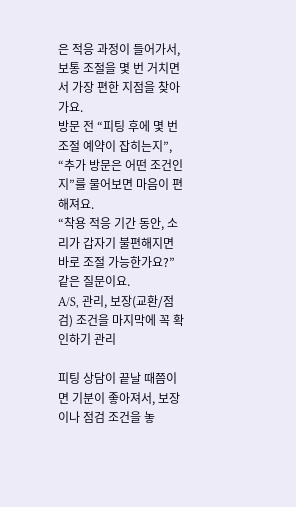은 적응 과정이 들어가서, 보통 조절을 몇 번 거치면서 가장 편한 지점을 찾아가요.
방문 전 “피팅 후에 몇 번 조절 예약이 잡히는지”, “추가 방문은 어떤 조건인지”를 물어보면 마음이 편해져요.
“착용 적응 기간 동안, 소리가 갑자기 불편해지면 바로 조절 가능한가요?” 같은 질문이요.
A/S, 관리, 보장(교환/점검) 조건을 마지막에 꼭 확인하기 관리

피팅 상담이 끝날 때쯤이면 기분이 좋아져서, 보장이나 점검 조건을 놓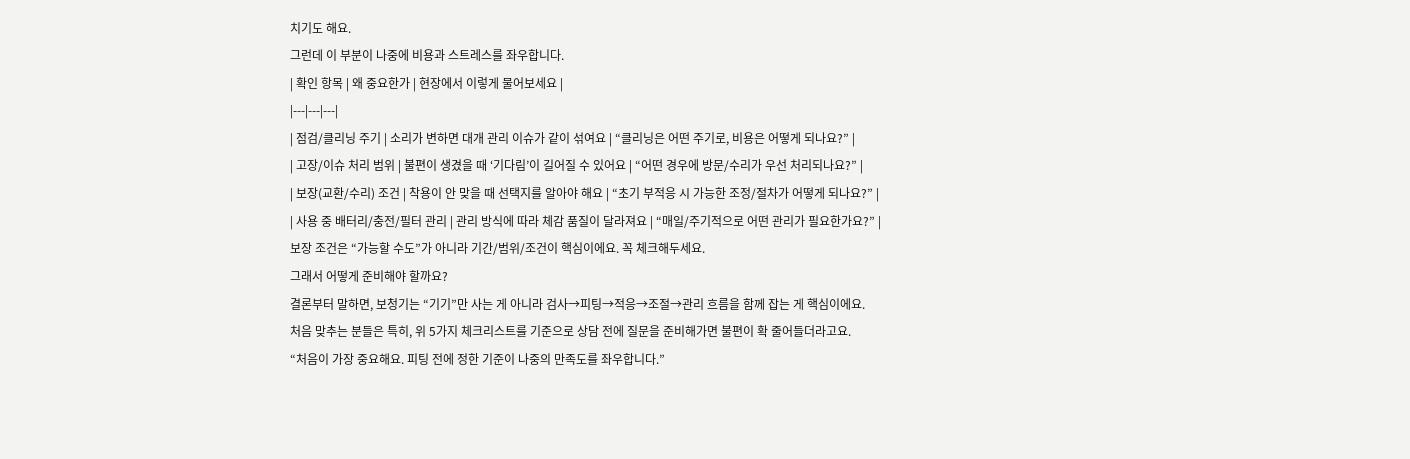치기도 해요.
그런데 이 부분이 나중에 비용과 스트레스를 좌우합니다.
| 확인 항목 | 왜 중요한가 | 현장에서 이렇게 물어보세요 |
|---|---|---|
| 점검/클리닝 주기 | 소리가 변하면 대개 관리 이슈가 같이 섞여요 | “클리닝은 어떤 주기로, 비용은 어떻게 되나요?” |
| 고장/이슈 처리 범위 | 불편이 생겼을 때 ‘기다림’이 길어질 수 있어요 | “어떤 경우에 방문/수리가 우선 처리되나요?” |
| 보장(교환/수리) 조건 | 착용이 안 맞을 때 선택지를 알아야 해요 | “초기 부적응 시 가능한 조정/절차가 어떻게 되나요?” |
| 사용 중 배터리/충전/필터 관리 | 관리 방식에 따라 체감 품질이 달라져요 | “매일/주기적으로 어떤 관리가 필요한가요?” |
보장 조건은 “가능할 수도”가 아니라 기간/범위/조건이 핵심이에요. 꼭 체크해두세요.
그래서 어떻게 준비해야 할까요?
결론부터 말하면, 보청기는 “기기”만 사는 게 아니라 검사→피팅→적응→조절→관리 흐름을 함께 잡는 게 핵심이에요.
처음 맞추는 분들은 특히, 위 5가지 체크리스트를 기준으로 상담 전에 질문을 준비해가면 불편이 확 줄어들더라고요.
“처음이 가장 중요해요. 피팅 전에 정한 기준이 나중의 만족도를 좌우합니다.”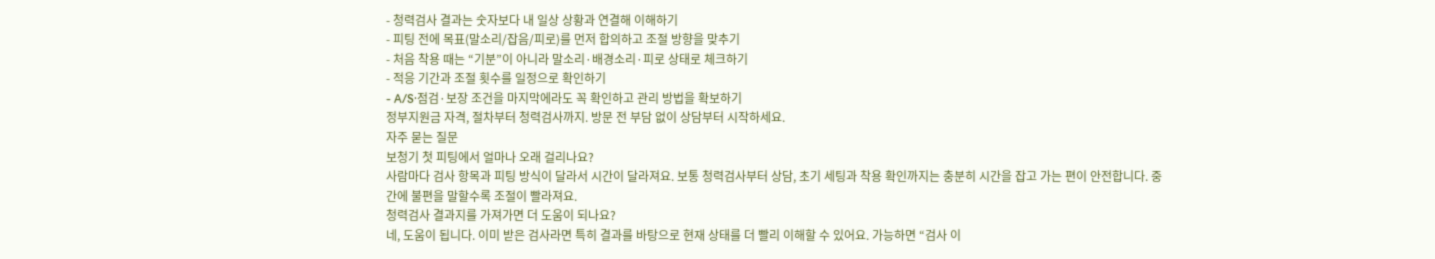- 청력검사 결과는 숫자보다 내 일상 상황과 연결해 이해하기
- 피팅 전에 목표(말소리/잡음/피로)를 먼저 합의하고 조절 방향을 맞추기
- 처음 착용 때는 “기분”이 아니라 말소리·배경소리·피로 상태로 체크하기
- 적응 기간과 조절 횟수를 일정으로 확인하기
- A/S·점검·보장 조건을 마지막에라도 꼭 확인하고 관리 방법을 확보하기
정부지원금 자격, 절차부터 청력검사까지. 방문 전 부담 없이 상담부터 시작하세요.
자주 묻는 질문
보청기 첫 피팅에서 얼마나 오래 걸리나요?
사람마다 검사 항목과 피팅 방식이 달라서 시간이 달라져요. 보통 청력검사부터 상담, 초기 세팅과 착용 확인까지는 충분히 시간을 잡고 가는 편이 안전합니다. 중간에 불편을 말할수록 조절이 빨라져요.
청력검사 결과지를 가져가면 더 도움이 되나요?
네, 도움이 됩니다. 이미 받은 검사라면 특히 결과를 바탕으로 현재 상태를 더 빨리 이해할 수 있어요. 가능하면 “검사 이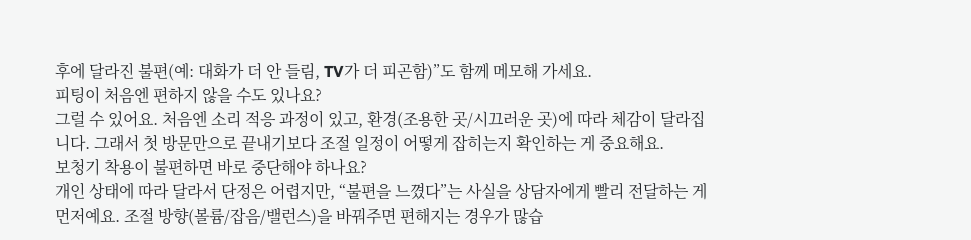후에 달라진 불편(예: 대화가 더 안 들림, TV가 더 피곤함)”도 함께 메모해 가세요.
피팅이 처음엔 편하지 않을 수도 있나요?
그럴 수 있어요. 처음엔 소리 적응 과정이 있고, 환경(조용한 곳/시끄러운 곳)에 따라 체감이 달라집니다. 그래서 첫 방문만으로 끝내기보다 조절 일정이 어떻게 잡히는지 확인하는 게 중요해요.
보청기 착용이 불편하면 바로 중단해야 하나요?
개인 상태에 따라 달라서 단정은 어렵지만, “불편을 느꼈다”는 사실을 상담자에게 빨리 전달하는 게 먼저예요. 조절 방향(볼륨/잡음/밸런스)을 바꿔주면 편해지는 경우가 많습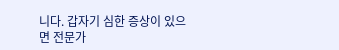니다. 갑자기 심한 증상이 있으면 전문가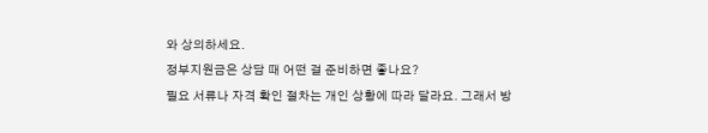와 상의하세요.
정부지원금은 상담 때 어떤 걸 준비하면 좋나요?
필요 서류나 자격 확인 절차는 개인 상황에 따라 달라요. 그래서 방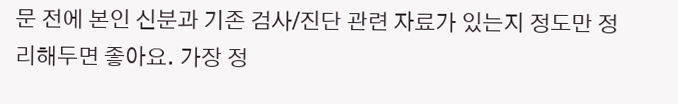문 전에 본인 신분과 기존 검사/진단 관련 자료가 있는지 정도만 정리해두면 좋아요. 가장 정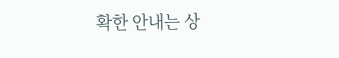확한 안내는 상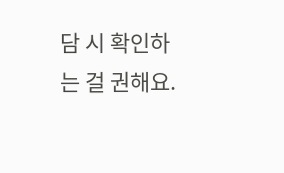담 시 확인하는 걸 권해요.